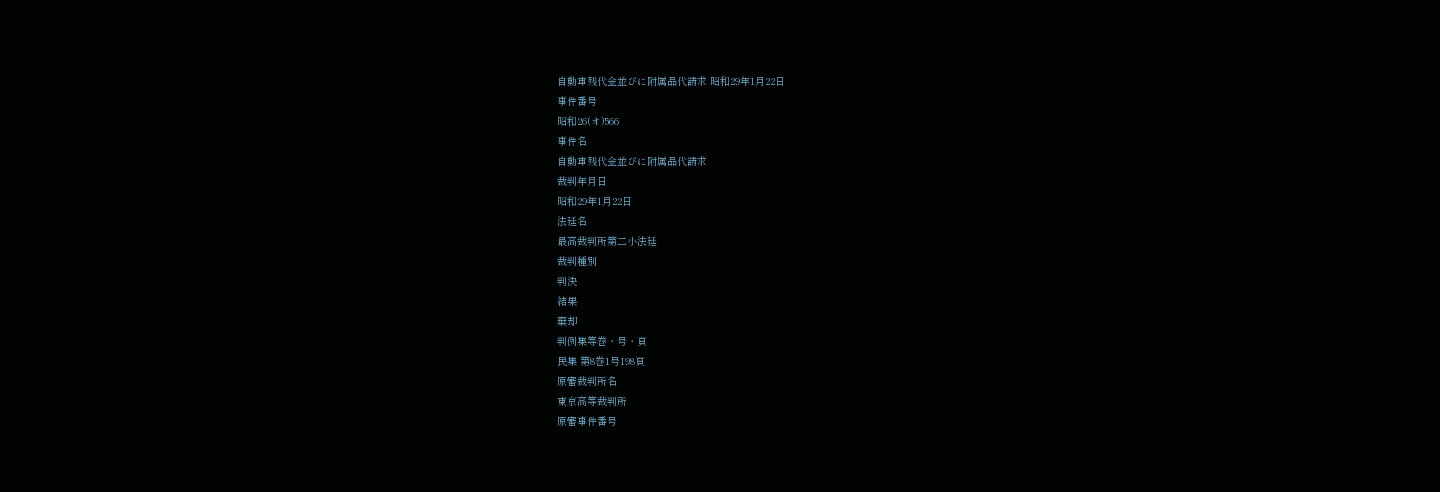自動車残代金並びに附属品代請求 昭和29年1月22日
事件番号
昭和26(オ)566
事件名
自動車残代金並びに附属品代請求
裁判年月日
昭和29年1月22日
法廷名
最高裁判所第二小法廷
裁判種別
判決
結果
棄却
判例集等巻・号・頁
民集 第8巻1号198頁
原審裁判所名
東京高等裁判所
原審事件番号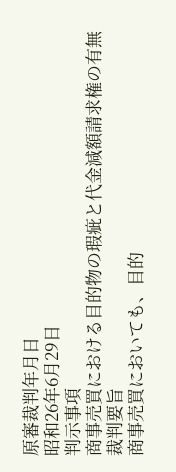原審裁判年月日
昭和26年6月29日
判示事項
商事売買における目的物の瑕疵と代金減額請求権の有無
裁判要旨
商事売買においても、目的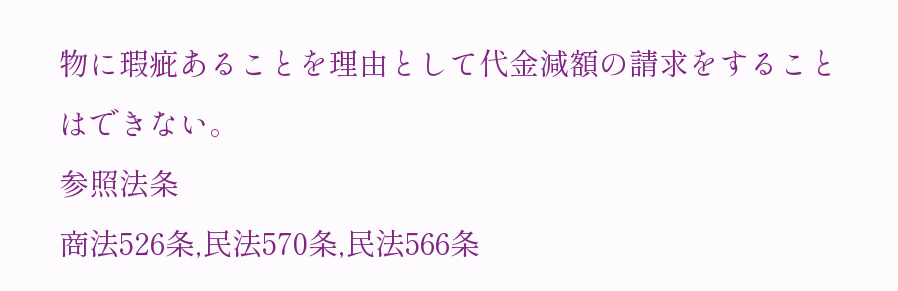物に瑕疵あることを理由として代金減額の請求をすることはできない。
参照法条
商法526条,民法570条,民法566条